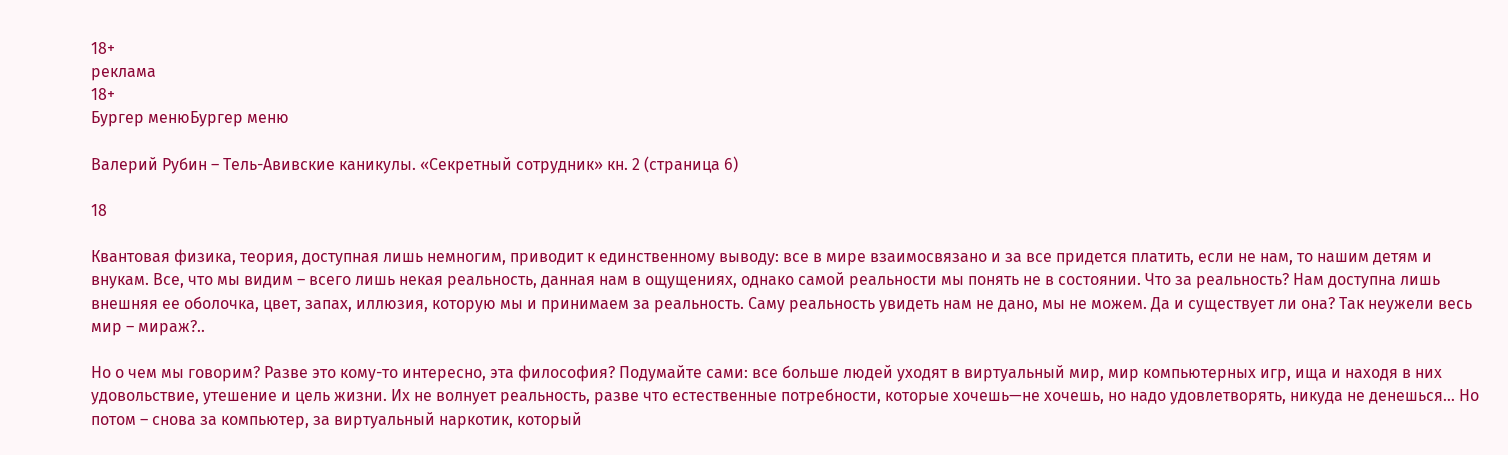18+
реклама
18+
Бургер менюБургер меню

Валерий Рубин – Тель-Авивские каникулы. «Секретный сотрудник» кн. 2 (страница 6)

18

Квантовая физика, теория, доступная лишь немногим, приводит к единственному выводу: все в мире взаимосвязано и за все придется платить, если не нам, то нашим детям и внукам. Все, что мы видим – всего лишь некая реальность, данная нам в ощущениях, однако самой реальности мы понять не в состоянии. Что за реальность? Нам доступна лишь внешняя ее оболочка, цвет, запах, иллюзия, которую мы и принимаем за реальность. Саму реальность увидеть нам не дано, мы не можем. Да и существует ли она? Так неужели весь мир – мираж?..

Но о чем мы говорим? Разве это кому-то интересно, эта философия? Подумайте сами: все больше людей уходят в виртуальный мир, мир компьютерных игр, ища и находя в них удовольствие, утешение и цель жизни. Их не волнует реальность, разве что естественные потребности, которые хочешь—не хочешь, но надо удовлетворять, никуда не денешься… Но потом – снова за компьютер, за виртуальный наркотик, который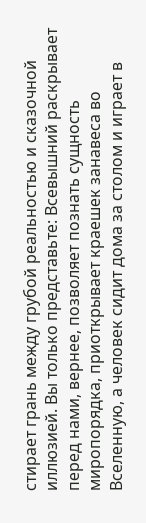стирает грань между грубой реальностью и сказочной иллюзией. Вы только представьте: Всевышний раскрывает перед нами, вернее, позволяет познать сущность миропорядка, приоткрывает краешек занавеса во Вселенную, а человек сидит дома за столом и играет в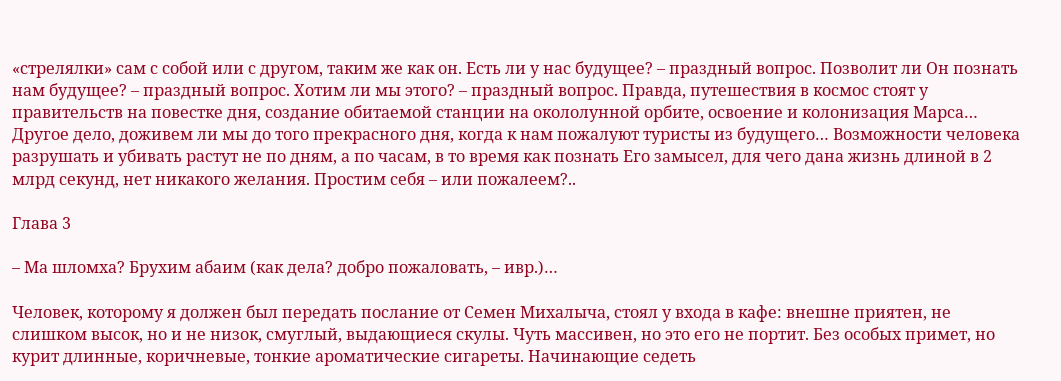«стрелялки» сам с собой или с другом, таким же как он. Есть ли у нас будущее? – праздный вопрос. Позволит ли Он познать нам будущее? – праздный вопрос. Хотим ли мы этого? – праздный вопрос. Правда, путешествия в космос стоят у правительств на повестке дня, создание обитаемой станции на окололунной орбите, освоение и колонизация Марса… Другое дело, доживем ли мы до того прекрасного дня, когда к нам пожалуют туристы из будущего… Возможности человека разрушать и убивать растут не по дням, а по часам, в то время как познать Его замысел, для чего дана жизнь длиной в 2 млрд секунд, нет никакого желания. Простим себя – или пожалеем?..

Глава 3

– Ма шломха? Брухим абаим (как дела? добро пожаловать, – ивр.)…

Человек, которому я должен был передать послание от Семен Михалыча, стоял у входа в кафе: внешне приятен, не слишком высок, но и не низок, смуглый, выдающиеся скулы. Чуть массивен, но это его не портит. Без особых примет, но курит длинные, коричневые, тонкие ароматические сигареты. Начинающие седеть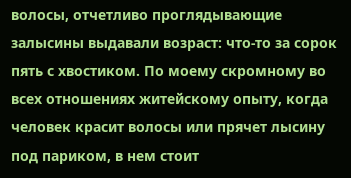волосы, отчетливо проглядывающие залысины выдавали возраст: что-то за сорок пять с хвостиком. По моему скромному во всех отношениях житейскому опыту, когда человек красит волосы или прячет лысину под париком, в нем стоит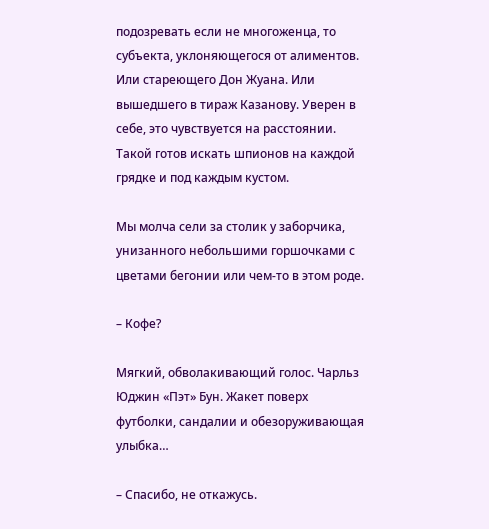подозревать если не многоженца, то субъекта, уклоняющегося от алиментов. Или стареющего Дон Жуана. Или вышедшего в тираж Казанову. Уверен в себе, это чувствуется на расстоянии. Такой готов искать шпионов на каждой грядке и под каждым кустом.

Мы молча сели за столик у заборчика, унизанного небольшими горшочками с цветами бегонии или чем-то в этом роде.

– Кофе?

Мягкий, обволакивающий голос. Чарльз Юджин «Пэт» Бун. Жакет поверх футболки, сандалии и обезоруживающая улыбка…

– Спасибо, не откажусь.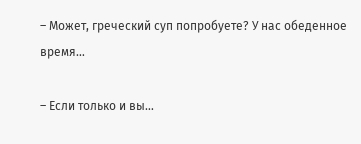– Может, греческий суп попробуете? У нас обеденное время…

– Если только и вы…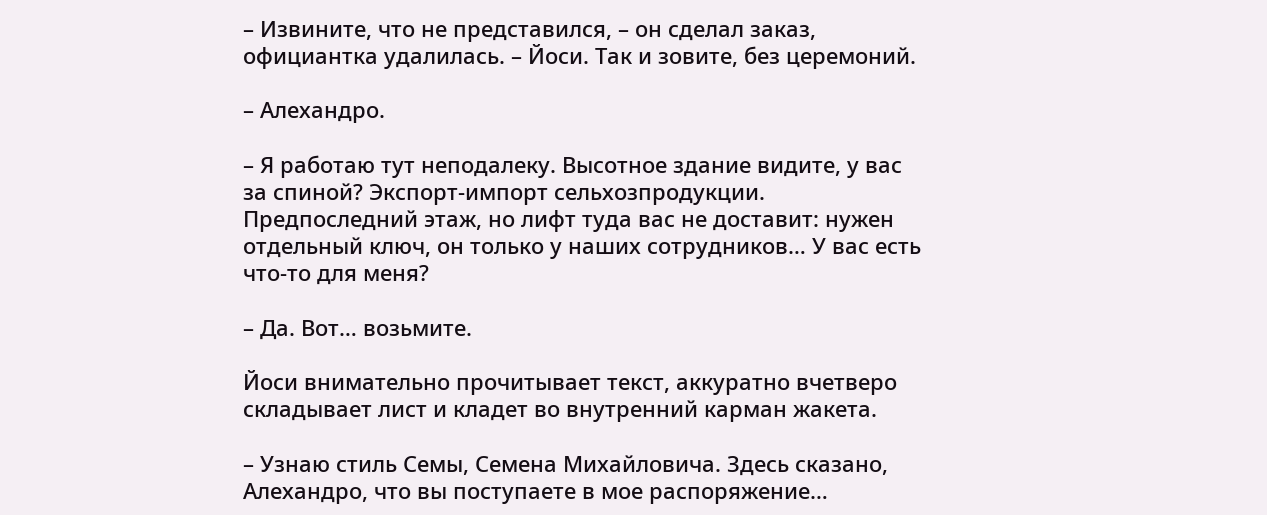– Извините, что не представился, – он сделал заказ, официантка удалилась. – Йоси. Так и зовите, без церемоний.

– Алехандро.

– Я работаю тут неподалеку. Высотное здание видите, у вас за спиной? Экспорт-импорт сельхозпродукции. Предпоследний этаж, но лифт туда вас не доставит: нужен отдельный ключ, он только у наших сотрудников… У вас есть что-то для меня?

– Да. Вот… возьмите.

Йоси внимательно прочитывает текст, аккуратно вчетверо складывает лист и кладет во внутренний карман жакета.

– Узнаю стиль Семы, Семена Михайловича. Здесь сказано, Алехандро, что вы поступаете в мое распоряжение…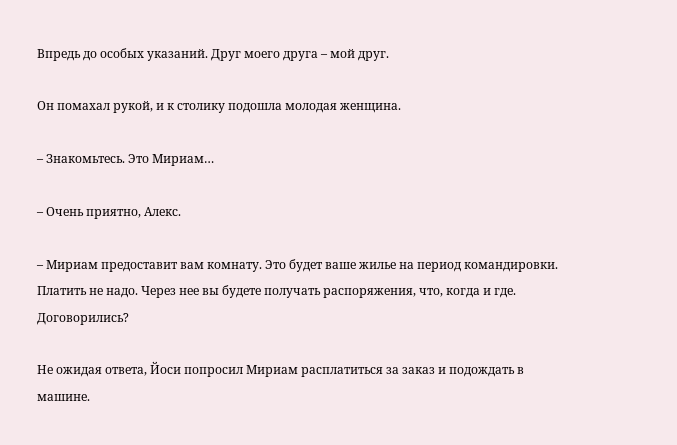Впредь до особых указаний. Друг моего друга – мой друг.

Он помахал рукой, и к столику подошла молодая женщина.

– Знакомьтесь. Это Мириам…

– Очень приятно, Алекс.

– Мириам предоставит вам комнату. Это будет ваше жилье на период командировки. Платить не надо. Через нее вы будете получать распоряжения, что, когда и где. Договорились?

Не ожидая ответа, Йоси попросил Мириам расплатиться за заказ и подождать в машине.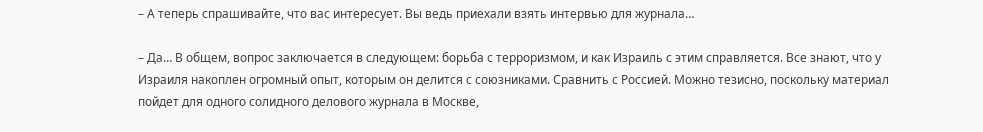– А теперь спрашивайте, что вас интересует. Вы ведь приехали взять интервью для журнала…

– Да… В общем, вопрос заключается в следующем: борьба с терроризмом, и как Израиль с этим справляется. Все знают, что у Израиля накоплен огромный опыт, которым он делится с союзниками. Сравнить с Россией. Можно тезисно, поскольку материал пойдет для одного солидного делового журнала в Москве,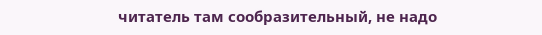читатель там сообразительный, не надо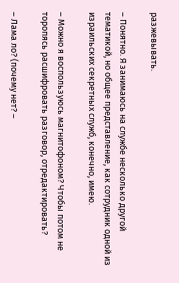разжевывать.

– Понятно. Я занимаюсь на службе несколько другой тематикой, но общее представление, как сотрудник одной из израильских секретных служб, конечно, имею.

– Можно я воспользуюсь магнитофоном? Чтобы потом не торопясь расшифровать разговор, отредактировать?

– Лама ло? (почему нет? –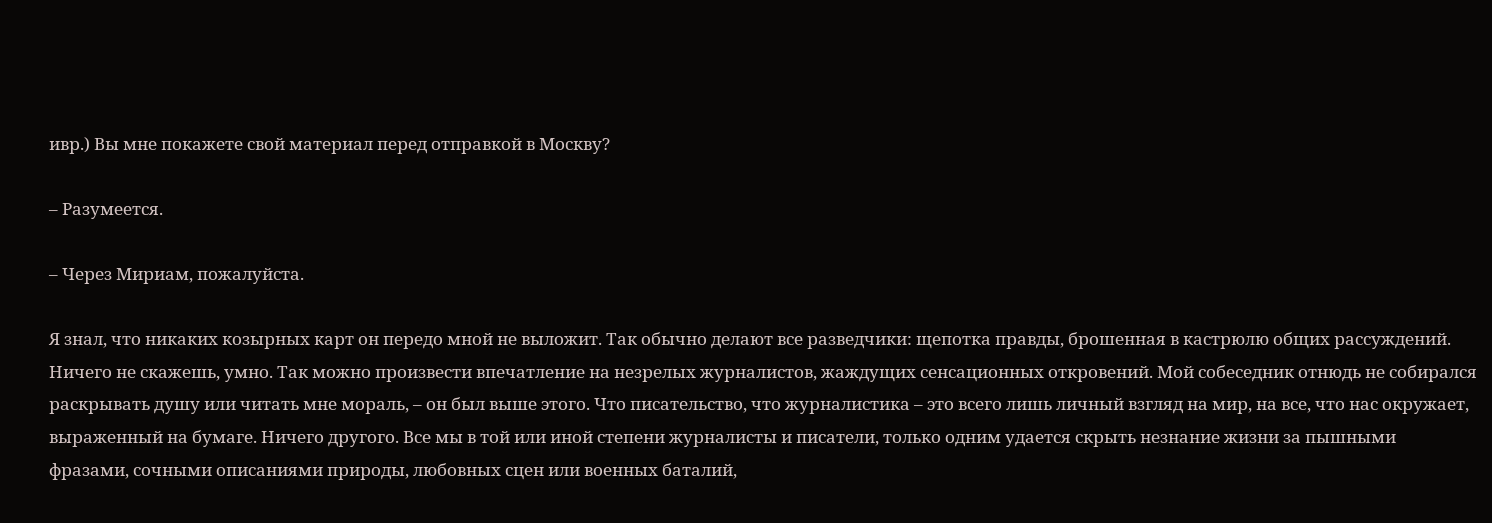ивр.) Вы мне покажете свой материал перед отправкой в Москву?

– Разумеется.

– Через Мириам, пожалуйста.

Я знал, что никаких козырных карт он передо мной не выложит. Так обычно делают все разведчики: щепотка правды, брошенная в кастрюлю общих рассуждений. Ничего не скажешь, умно. Так можно произвести впечатление на незрелых журналистов, жаждущих сенсационных откровений. Мой собеседник отнюдь не собирался раскрывать душу или читать мне мораль, – он был выше этого. Что писательство, что журналистика – это всего лишь личный взгляд на мир, на все, что нас окружает, выраженный на бумаге. Ничего другого. Все мы в той или иной степени журналисты и писатели, только одним удается скрыть незнание жизни за пышными фразами, сочными описаниями природы, любовных сцен или военных баталий,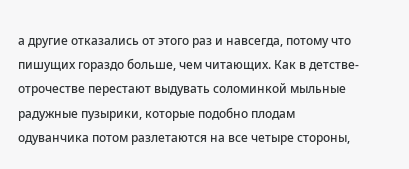а другие отказались от этого раз и навсегда, потому что пишущих гораздо больше, чем читающих. Как в детстве-отрочестве перестают выдувать соломинкой мыльные радужные пузырики, которые подобно плодам одуванчика потом разлетаются на все четыре стороны,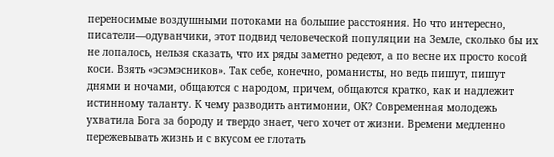переносимые воздушными потоками на большие расстояния. Но что интересно, писатели—одуванчики, этот подвид человеческой популяции на Земле, сколько бы их не лопалось, нельзя сказать, что их ряды заметно редеют, а по весне их просто косой коси. Взять «эсэмэсников». Так себе, конечно, романисты, но ведь пишут, пишут днями и ночами, общаются с народом, причем, общаются кратко, как и надлежит истинному таланту. К чему разводить антимонии, ОК? Современная молодежь ухватила Бога за бороду и твердо знает, чего хочет от жизни. Времени медленно пережевывать жизнь и с вкусом ее глотать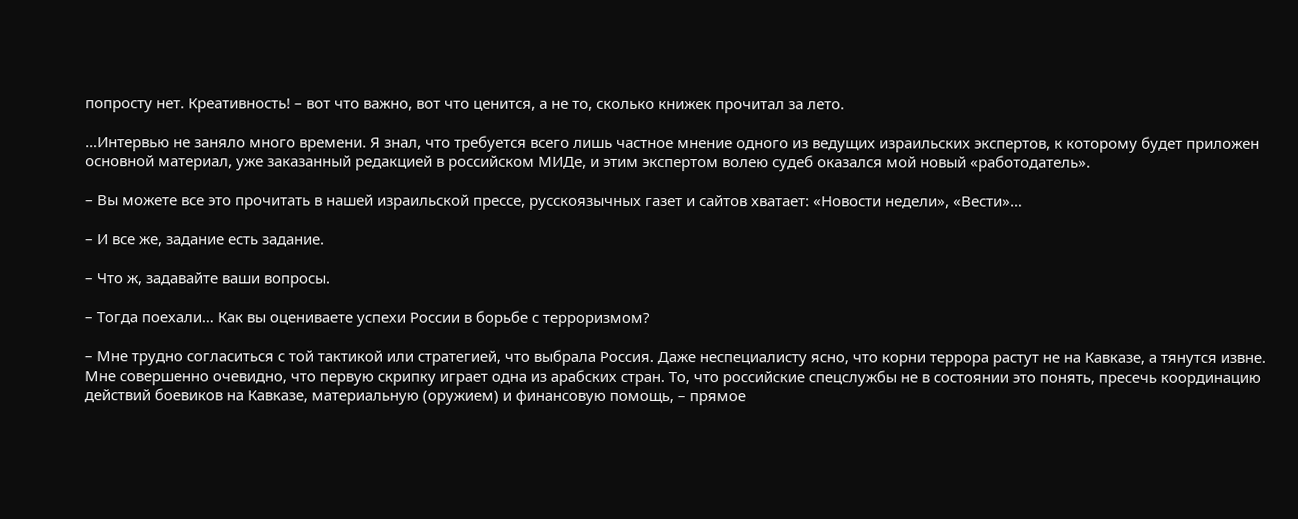попросту нет. Креативность! – вот что важно, вот что ценится, а не то, сколько книжек прочитал за лето.

…Интервью не заняло много времени. Я знал, что требуется всего лишь частное мнение одного из ведущих израильских экспертов, к которому будет приложен основной материал, уже заказанный редакцией в российском МИДе, и этим экспертом волею судеб оказался мой новый «работодатель».

– Вы можете все это прочитать в нашей израильской прессе, русскоязычных газет и сайтов хватает: «Новости недели», «Вести»…

– И все же, задание есть задание.

– Что ж, задавайте ваши вопросы.

– Тогда поехали… Как вы оцениваете успехи России в борьбе с терроризмом?

– Мне трудно согласиться с той тактикой или стратегией, что выбрала Россия. Даже неспециалисту ясно, что корни террора растут не на Кавказе, а тянутся извне. Мне совершенно очевидно, что первую скрипку играет одна из арабских стран. То, что российские спецслужбы не в состоянии это понять, пресечь координацию действий боевиков на Кавказе, материальную (оружием) и финансовую помощь, – прямое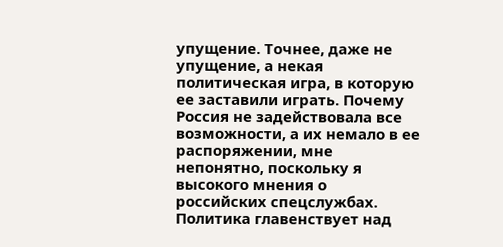упущение. Точнее, даже не упущение, а некая политическая игра, в которую ее заставили играть. Почему Россия не задействовала все возможности, а их немало в ее распоряжении, мне непонятно, поскольку я высокого мнения о российских спецслужбах. Политика главенствует над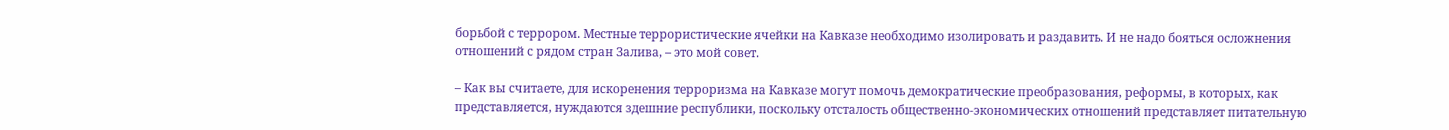борьбой с террором. Местные террористические ячейки на Кавказе необходимо изолировать и раздавить. И не надо бояться осложнения отношений с рядом стран Залива, – это мой совет.

– Как вы считаете, для искоренения терроризма на Кавказе могут помочь демократические преобразования, реформы, в которых, как представляется, нуждаются здешние республики, поскольку отсталость общественно-экономических отношений представляет питательную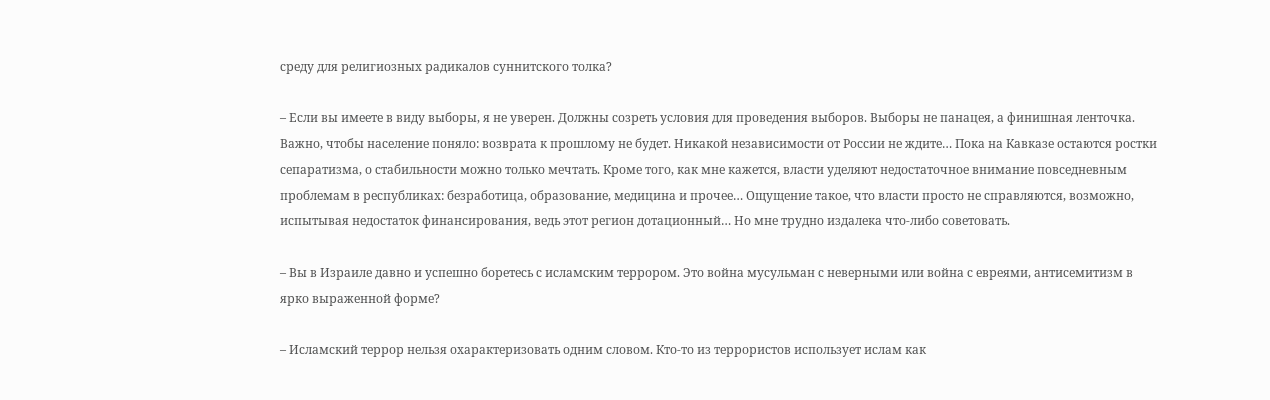среду для религиозных радикалов суннитского толка?

– Если вы имеете в виду выборы, я не уверен. Должны созреть условия для проведения выборов. Выборы не панацея, а финишная ленточка. Важно, чтобы население поняло: возврата к прошлому не будет. Никакой независимости от России не ждите… Пока на Кавказе остаются ростки сепаратизма, о стабильности можно только мечтать. Кроме того, как мне кажется, власти уделяют недостаточное внимание повседневным проблемам в республиках: безработица, образование, медицина и прочее… Ощущение такое, что власти просто не справляются, возможно, испытывая недостаток финансирования, ведь этот регион дотационный… Но мне трудно издалека что-либо советовать.

– Вы в Израиле давно и успешно боретесь с исламским террором. Это война мусульман с неверными или война с евреями, антисемитизм в ярко выраженной форме?

– Исламский террор нельзя охарактеризовать одним словом. Кто-то из террористов использует ислам как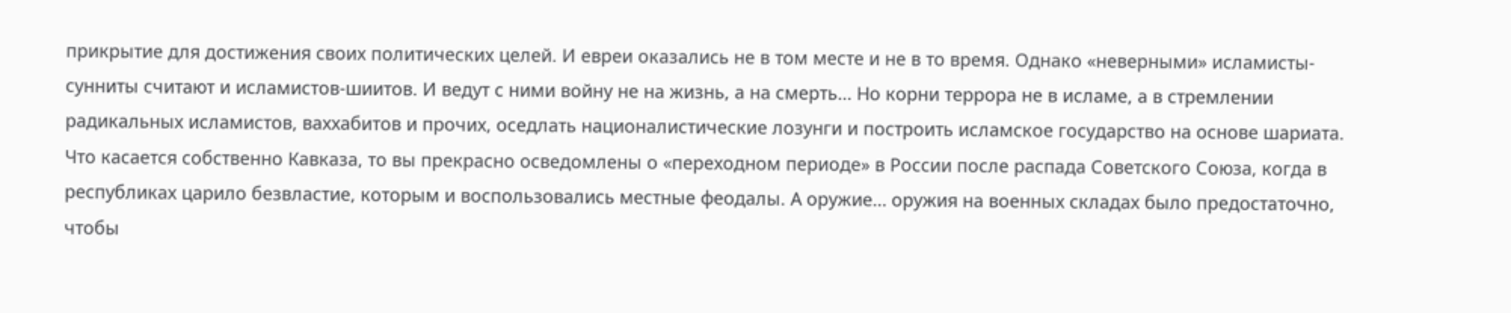прикрытие для достижения своих политических целей. И евреи оказались не в том месте и не в то время. Однако «неверными» исламисты-сунниты считают и исламистов-шиитов. И ведут с ними войну не на жизнь, а на смерть… Но корни террора не в исламе, а в стремлении радикальных исламистов, ваххабитов и прочих, оседлать националистические лозунги и построить исламское государство на основе шариата. Что касается собственно Кавказа, то вы прекрасно осведомлены о «переходном периоде» в России после распада Советского Союза, когда в республиках царило безвластие, которым и воспользовались местные феодалы. А оружие… оружия на военных складах было предостаточно, чтобы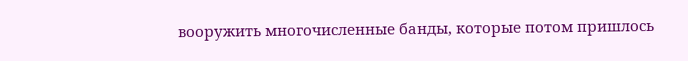вооружить многочисленные банды, которые потом пришлось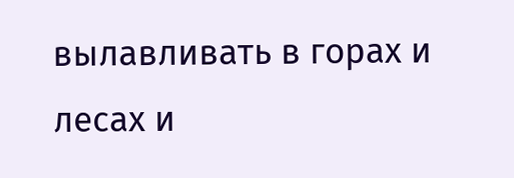вылавливать в горах и лесах и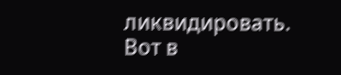ликвидировать. Вот в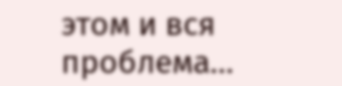этом и вся проблема…